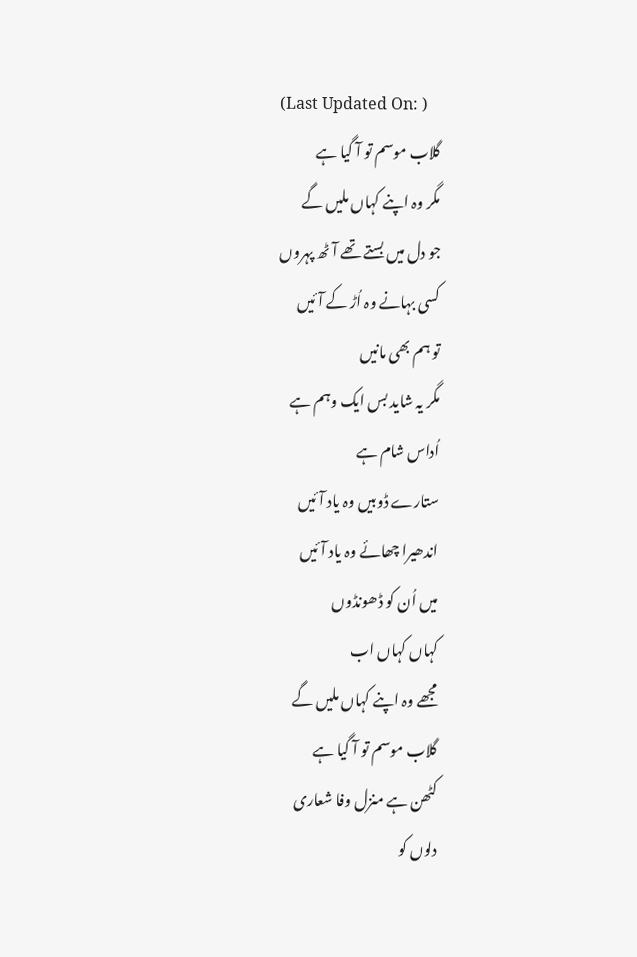(Last Updated On: )
گلاب موسم تو آ گیا ہے
مگر وہ اپنے کہاں ملیں گے
جو دل میں بستے تھے آٹھ پہروں
کسی بہانے وہ اُڑ کے آئیں
تو ہم بھی مانیں
مگر یہ شاید بس ایک وہم ہے
اُداس شام ہے
ستارے ڈوبیں وہ یاد آئیں
اندھیرا چھائے وہ یاد آئیں
میں اُن کو ڈھونڈوں
کہاں کہاں اب
مجھے وہ اپنے کہاں ملیں گے
گلاب موسم تو آ گیا ہے
کٹھن ہے منزل وفا شعاری
دلوں کو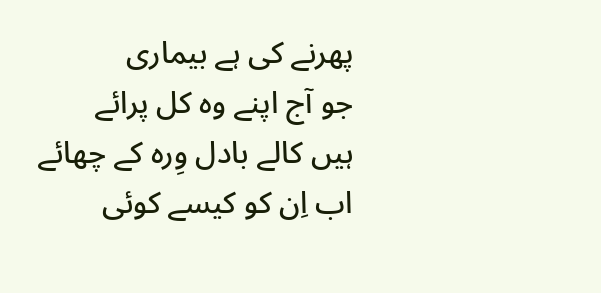پھرنے کی ہے بیماری
جو آج اپنے وہ کل پرائے
ہیں کالے بادل وِرہ کے چھائے
اب اِن کو کیسے کوئی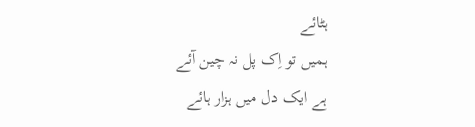ہٹائے
ہمیں تو اِک پل نہ چین آئے
ہے ایک دل میں ہزار ہائے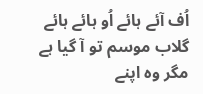اُف آئے ہائے اُو ہائے ہائے
گلاب موسم تو آ گیا ہے
مگر وہ اپنے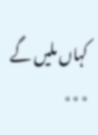کہاں ملیں گے
٭٭٭